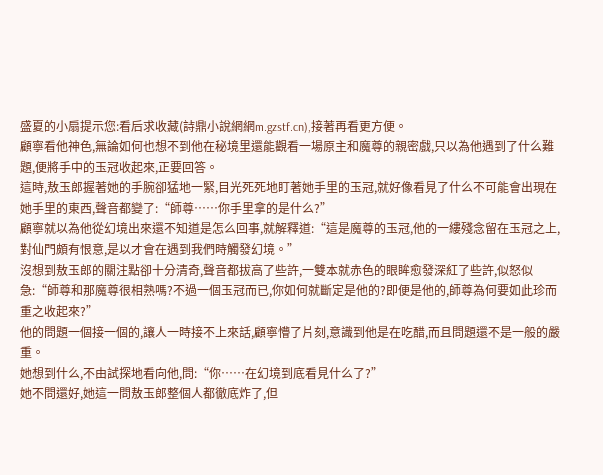盛夏的小扇提示您:看后求收藏(詩鼎小說網網m.gzstf.cn),接著再看更方便。
顧寧看他神色,無論如何也想不到他在秘境里還能觀看一場原主和魔尊的親密戲,只以為他遇到了什么難題,便將手中的玉冠收起來,正要回答。
這時,敖玉郎握著她的手腕卻猛地一緊,目光死死地盯著她手里的玉冠,就好像看見了什么不可能會出現在她手里的東西,聲音都變了:“師尊……你手里拿的是什么?”
顧寧就以為他從幻境出來還不知道是怎么回事,就解釋道:“這是魔尊的玉冠,他的一縷殘念留在玉冠之上,對仙門頗有恨意,是以才會在遇到我們時觸發幻境。”
沒想到敖玉郎的關注點卻十分清奇,聲音都拔高了些許,一雙本就赤色的眼眸愈發深紅了些許,似怒似急:“師尊和那魔尊很相熟嗎?不過一個玉冠而已,你如何就斷定是他的?即便是他的,師尊為何要如此珍而重之收起來?”
他的問題一個接一個的,讓人一時接不上來話,顧寧懵了片刻,意識到他是在吃醋,而且問題還不是一般的嚴重。
她想到什么,不由試探地看向他,問:“你……在幻境到底看見什么了?”
她不問還好,她這一問敖玉郎整個人都徹底炸了,但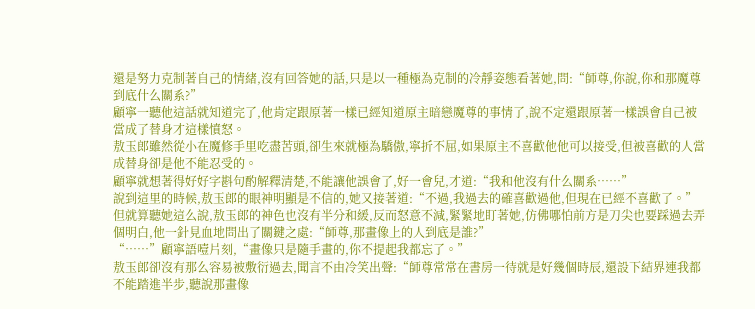還是努力克制著自己的情緒,沒有回答她的話,只是以一種極為克制的冷靜姿態看著她,問:“師尊,你說,你和那魔尊到底什么關系?”
顧寧一聽他這話就知道完了,他肯定跟原著一樣已經知道原主暗戀魔尊的事情了,說不定還跟原著一樣誤會自己被當成了替身才這樣憤怒。
敖玉郎雖然從小在魔修手里吃盡苦頭,卻生來就極為驕傲,寧折不屈,如果原主不喜歡他他可以接受,但被喜歡的人當成替身卻是他不能忍受的。
顧寧就想著得好好字斟句酌解釋清楚,不能讓他誤會了,好一會兒,才道:“我和他沒有什么關系……”
說到這里的時候,敖玉郎的眼神明顯是不信的,她又接著道:“不過,我過去的確喜歡過他,但現在已經不喜歡了。”
但就算聽她這么說,敖玉郎的神色也沒有半分和緩,反而怒意不減,緊緊地盯著她,仿佛哪怕前方是刀尖也要踩過去弄個明白,他一針見血地問出了關鍵之處:“師尊,那畫像上的人到底是誰?”
“……”顧寧語噎片刻,“畫像只是隨手畫的,你不提起我都忘了。”
敖玉郎卻沒有那么容易被敷衍過去,聞言不由冷笑出聲:“師尊常常在書房一待就是好幾個時辰,還設下結界連我都不能踏進半步,聽說那畫像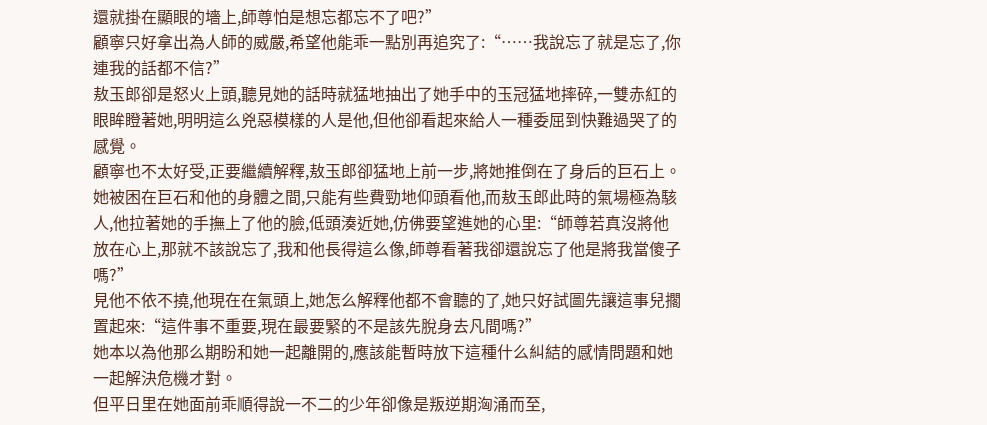還就掛在顯眼的墻上,師尊怕是想忘都忘不了吧?”
顧寧只好拿出為人師的威嚴,希望他能乖一點別再追究了:“……我說忘了就是忘了,你連我的話都不信?”
敖玉郎卻是怒火上頭,聽見她的話時就猛地抽出了她手中的玉冠猛地摔碎,一雙赤紅的眼眸瞪著她,明明這么兇惡模樣的人是他,但他卻看起來給人一種委屈到快難過哭了的感覺。
顧寧也不太好受,正要繼續解釋,敖玉郎卻猛地上前一步,將她推倒在了身后的巨石上。
她被困在巨石和他的身體之間,只能有些費勁地仰頭看他,而敖玉郎此時的氣場極為駭人,他拉著她的手撫上了他的臉,低頭湊近她,仿佛要望進她的心里:“師尊若真沒將他放在心上,那就不該說忘了,我和他長得這么像,師尊看著我卻還說忘了他是將我當傻子嗎?”
見他不依不撓,他現在在氣頭上,她怎么解釋他都不會聽的了,她只好試圖先讓這事兒擱置起來:“這件事不重要,現在最要緊的不是該先脫身去凡間嗎?”
她本以為他那么期盼和她一起離開的,應該能暫時放下這種什么糾結的感情問題和她一起解決危機才對。
但平日里在她面前乖順得說一不二的少年卻像是叛逆期洶涌而至,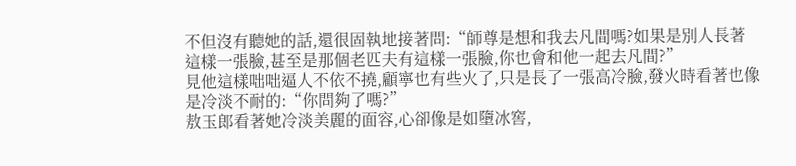不但沒有聽她的話,還很固執地接著問:“師尊是想和我去凡間嗎?如果是別人長著這樣一張臉,甚至是那個老匹夫有這樣一張臉,你也會和他一起去凡間?”
見他這樣咄咄逼人不依不撓,顧寧也有些火了,只是長了一張高冷臉,發火時看著也像是冷淡不耐的:“你問夠了嗎?”
敖玉郎看著她冷淡美麗的面容,心卻像是如墮冰窖,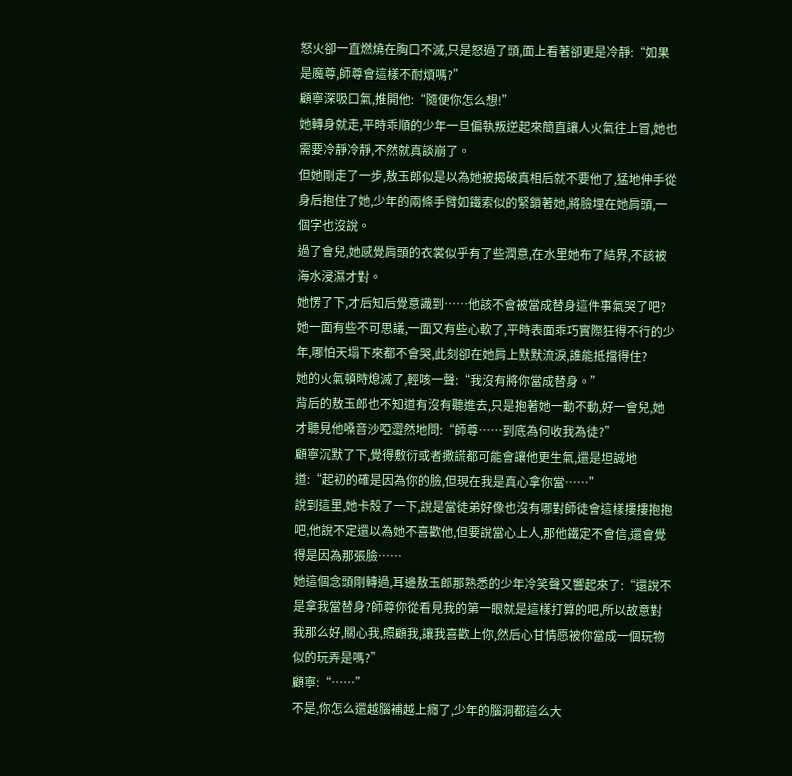怒火卻一直燃燒在胸口不滅,只是怒過了頭,面上看著卻更是冷靜:“如果是魔尊,師尊會這樣不耐煩嗎?”
顧寧深吸口氣,推開他:“隨便你怎么想!”
她轉身就走,平時乖順的少年一旦偏執叛逆起來簡直讓人火氣往上冒,她也需要冷靜冷靜,不然就真談崩了。
但她剛走了一步,敖玉郎似是以為她被揭破真相后就不要他了,猛地伸手從身后抱住了她,少年的兩條手臂如鐵索似的緊鎖著她,將臉埋在她肩頭,一個字也沒說。
過了會兒,她感覺肩頭的衣裳似乎有了些潤意,在水里她布了結界,不該被海水浸濕才對。
她愣了下,才后知后覺意識到……他該不會被當成替身這件事氣哭了吧?
她一面有些不可思議,一面又有些心軟了,平時表面乖巧實際狂得不行的少年,哪怕天塌下來都不會哭,此刻卻在她肩上默默流淚,誰能抵擋得住?
她的火氣頓時熄滅了,輕咳一聲:“我沒有將你當成替身。”
背后的敖玉郎也不知道有沒有聽進去,只是抱著她一動不動,好一會兒,她才聽見他嗓音沙啞澀然地問:“師尊……到底為何收我為徒?”
顧寧沉默了下,覺得敷衍或者撒謊都可能會讓他更生氣,還是坦誠地道:“起初的確是因為你的臉,但現在我是真心拿你當……”
說到這里,她卡殼了一下,說是當徒弟好像也沒有哪對師徒會這樣摟摟抱抱吧,他說不定還以為她不喜歡他,但要說當心上人,那他鐵定不會信,還會覺得是因為那張臉……
她這個念頭剛轉過,耳邊敖玉郎那熟悉的少年冷笑聲又響起來了:“還說不是拿我當替身?師尊你從看見我的第一眼就是這樣打算的吧,所以故意對我那么好,關心我,照顧我,讓我喜歡上你,然后心甘情愿被你當成一個玩物似的玩弄是嗎?”
顧寧:“……”
不是,你怎么還越腦補越上癮了,少年的腦洞都這么大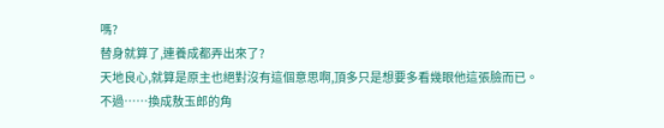嗎?
替身就算了,連養成都弄出來了?
天地良心,就算是原主也絕對沒有這個意思啊,頂多只是想要多看幾眼他這張臉而已。
不過……換成敖玉郎的角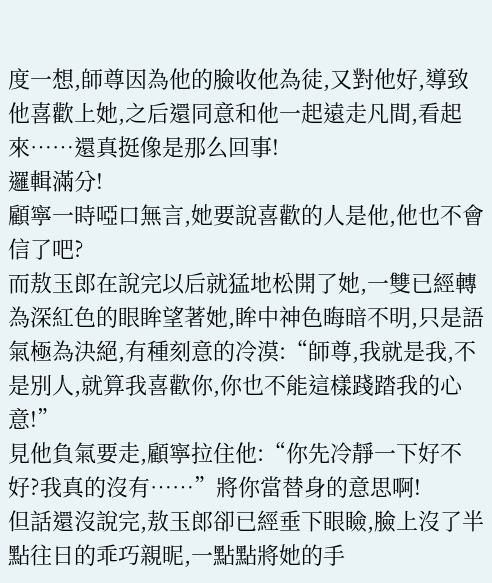度一想,師尊因為他的臉收他為徒,又對他好,導致他喜歡上她,之后還同意和他一起遠走凡間,看起來……還真挺像是那么回事!
邏輯滿分!
顧寧一時啞口無言,她要說喜歡的人是他,他也不會信了吧?
而敖玉郎在說完以后就猛地松開了她,一雙已經轉為深紅色的眼眸望著她,眸中神色晦暗不明,只是語氣極為決絕,有種刻意的冷漠:“師尊,我就是我,不是別人,就算我喜歡你,你也不能這樣踐踏我的心意!”
見他負氣要走,顧寧拉住他:“你先冷靜一下好不好?我真的沒有……”將你當替身的意思啊!
但話還沒說完,敖玉郎卻已經垂下眼瞼,臉上沒了半點往日的乖巧親昵,一點點將她的手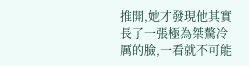推開,她才發現他其實長了一張極為桀驁冷厲的臉,一看就不可能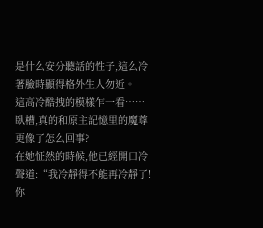是什么安分聽話的性子,這么冷著臉時顯得格外生人勿近。
這高冷酷拽的模樣乍一看……
臥槽,真的和原主記憶里的魔尊更像了怎么回事?
在她怔然的時候,他已經開口冷聲道:“我冷靜得不能再冷靜了!你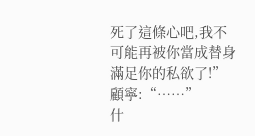死了這條心吧,我不可能再被你當成替身滿足你的私欲了!”
顧寧:“……”
什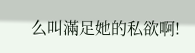么叫滿足她的私欲啊!